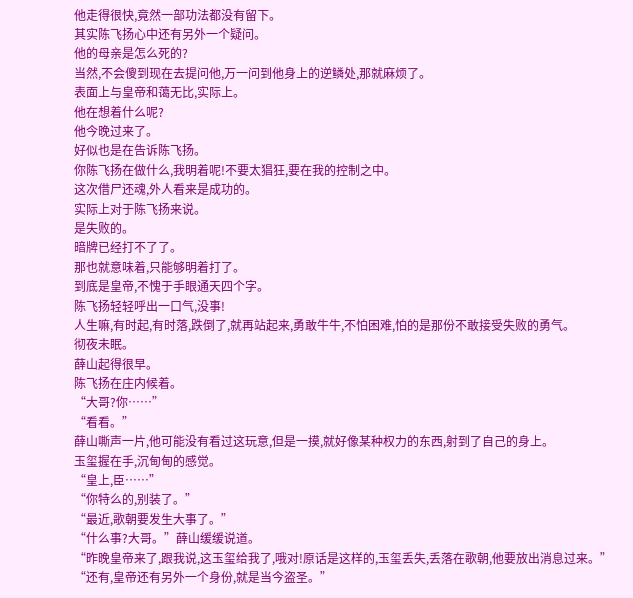他走得很快,竟然一部功法都没有留下。
其实陈飞扬心中还有另外一个疑问。
他的母亲是怎么死的?
当然,不会傻到现在去提问他,万一问到他身上的逆鳞处,那就麻烦了。
表面上与皇帝和蔼无比,实际上。
他在想着什么呢?
他今晚过来了。
好似也是在告诉陈飞扬。
你陈飞扬在做什么,我明着呢!不要太猖狂,要在我的控制之中。
这次借尸还魂,外人看来是成功的。
实际上对于陈飞扬来说。
是失败的。
暗牌已经打不了了。
那也就意味着,只能够明着打了。
到底是皇帝,不愧于手眼通天四个字。
陈飞扬轻轻呼出一口气,没事!
人生嘛,有时起,有时落,跌倒了,就再站起来,勇敢牛牛,不怕困难,怕的是那份不敢接受失败的勇气。
彻夜未眠。
薛山起得很早。
陈飞扬在庄内候着。
“大哥?你……”
“看看。”
薛山嘶声一片,他可能没有看过这玩意,但是一摸,就好像某种权力的东西,射到了自己的身上。
玉玺握在手,沉甸甸的感觉。
“皇上,臣……”
“你特么的,别装了。”
“最近,歌朝要发生大事了。”
“什么事?大哥。”薛山缓缓说道。
“昨晚皇帝来了,跟我说,这玉玺给我了,哦对!原话是这样的,玉玺丢失,丢落在歌朝,他要放出消息过来。”
“还有,皇帝还有另外一个身份,就是当今盗圣。”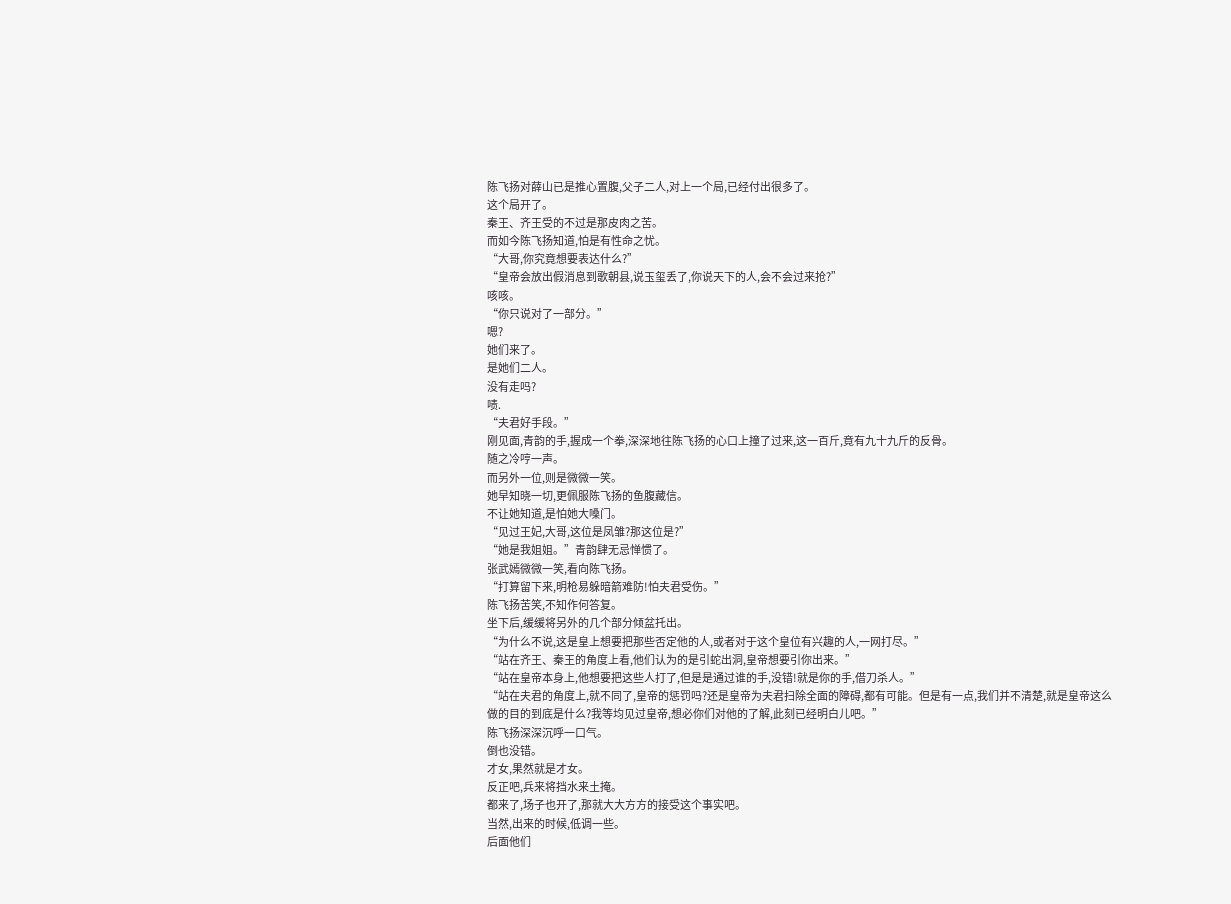陈飞扬对薛山已是推心置腹,父子二人,对上一个局,已经付出很多了。
这个局开了。
秦王、齐王受的不过是那皮肉之苦。
而如今陈飞扬知道,怕是有性命之忧。
“大哥,你究竟想要表达什么?”
“皇帝会放出假消息到歌朝县,说玉玺丢了,你说天下的人,会不会过来抢?”
咳咳。
“你只说对了一部分。”
嗯?
她们来了。
是她们二人。
没有走吗?
啧.
“夫君好手段。”
刚见面,青韵的手,握成一个拳,深深地往陈飞扬的心口上撞了过来,这一百斤,竟有九十九斤的反骨。
随之冷哼一声。
而另外一位,则是微微一笑。
她早知晓一切,更佩服陈飞扬的鱼腹藏信。
不让她知道,是怕她大嗓门。
“见过王妃,大哥,这位是凤雏?那这位是?”
“她是我姐姐。”青韵肆无忌惮惯了。
张武嫣微微一笑,看向陈飞扬。
“打算留下来,明枪易躲暗箭难防!怕夫君受伤。”
陈飞扬苦笑,不知作何答复。
坐下后,缓缓将另外的几个部分倾盆托出。
“为什么不说,这是皇上想要把那些否定他的人,或者对于这个皇位有兴趣的人,一网打尽。”
“站在齐王、秦王的角度上看,他们认为的是引蛇出洞,皇帝想要引你出来。”
“站在皇帝本身上,他想要把这些人打了,但是是通过谁的手,没错!就是你的手,借刀杀人。”
“站在夫君的角度上,就不同了,皇帝的惩罚吗?还是皇帝为夫君扫除全面的障碍,都有可能。但是有一点,我们并不清楚,就是皇帝这么做的目的到底是什么?我等均见过皇帝,想必你们对他的了解,此刻已经明白儿吧。”
陈飞扬深深沉呼一口气。
倒也没错。
才女,果然就是才女。
反正吧,兵来将挡水来土掩。
都来了,场子也开了,那就大大方方的接受这个事实吧。
当然,出来的时候,低调一些。
后面他们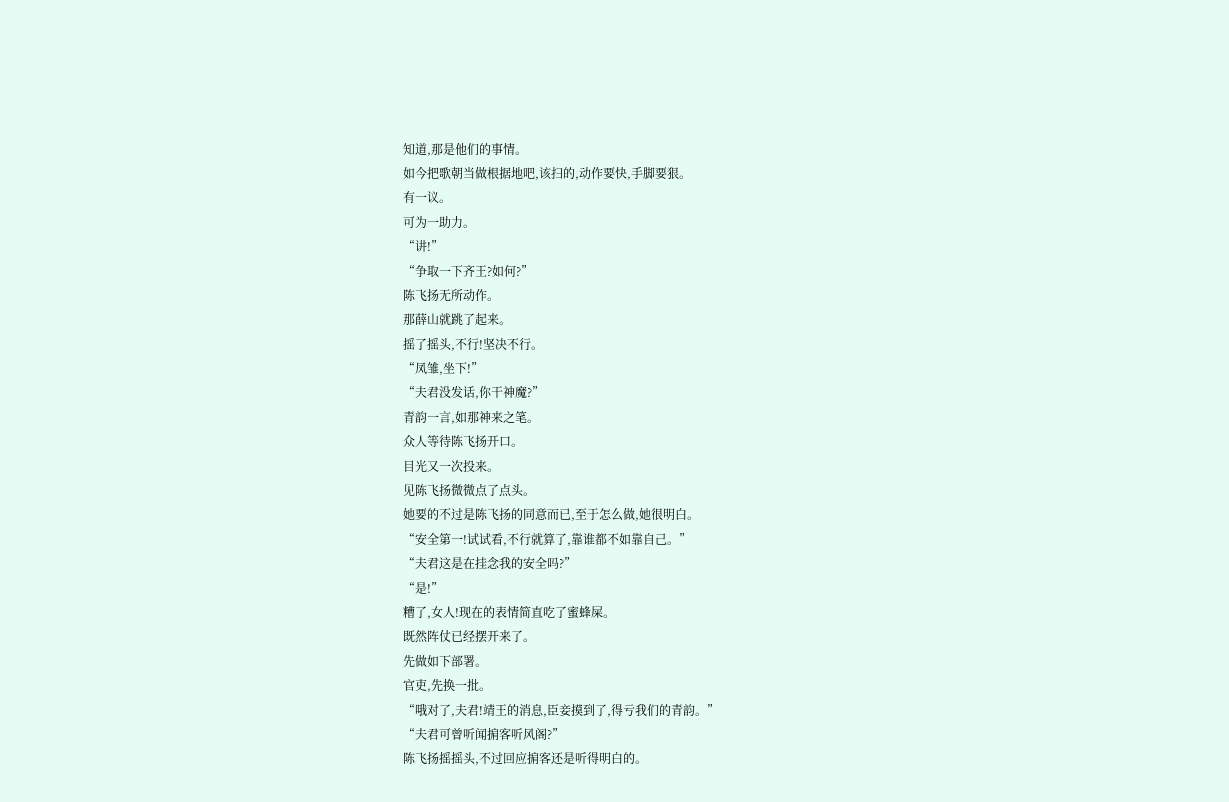知道,那是他们的事情。
如今把歌朝当做根据地吧,该扫的,动作要快,手脚要狠。
有一议。
可为一助力。
“讲!”
“争取一下齐王?如何?”
陈飞扬无所动作。
那薛山就跳了起来。
摇了摇头,不行!坚决不行。
“凤雏,坐下!”
“夫君没发话,你干神魔?”
青韵一言,如那神来之笔。
众人等待陈飞扬开口。
目光又一次投来。
见陈飞扬微微点了点头。
她要的不过是陈飞扬的同意而已,至于怎么做,她很明白。
“安全第一!试试看,不行就算了,靠谁都不如靠自己。”
“夫君这是在挂念我的安全吗?”
“是!”
糟了,女人!现在的表情简直吃了蜜蜂屎。
既然阵仗已经摆开来了。
先做如下部署。
官吏,先换一批。
“哦对了,夫君!靖王的消息,臣妾摸到了,得亏我们的青韵。”
“夫君可曾听闻掮客听风阁?”
陈飞扬摇摇头,不过回应掮客还是听得明白的。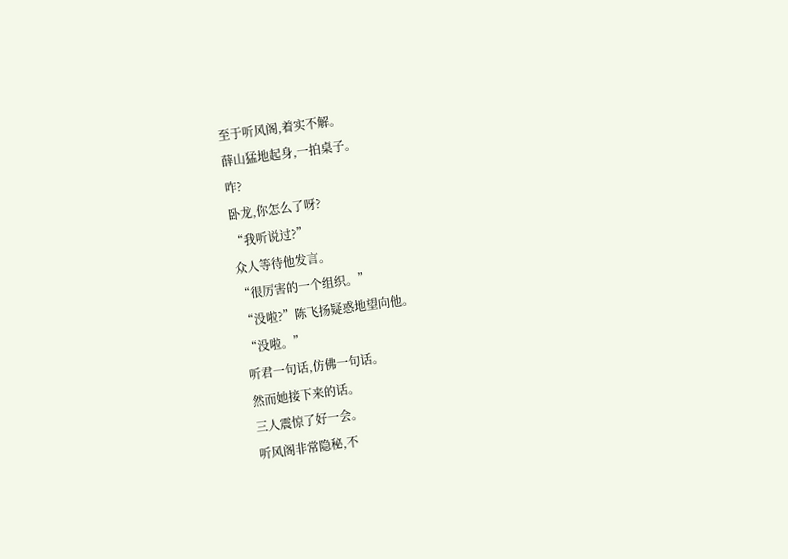至于听风阁,着实不解。
薛山猛地起身,一拍桌子。
咋?
卧龙,你怎么了呀?
“我听说过?”
众人等待他发言。
“很厉害的一个组织。”
“没啦?”陈飞扬疑惑地望向他。
“没啦。”
听君一句话,仿佛一句话。
然而她接下来的话。
三人震惊了好一会。
听风阁非常隐秘,不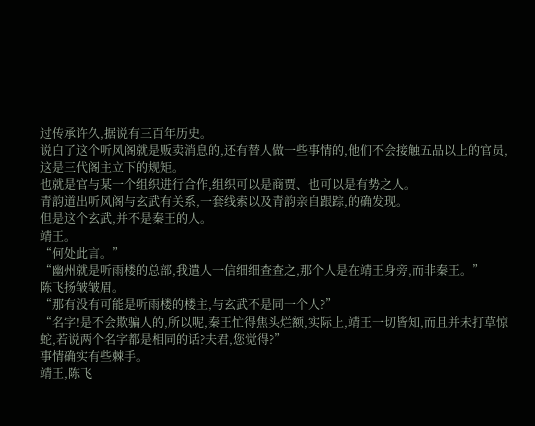过传承许久,据说有三百年历史。
说白了这个听风阁就是贩卖消息的,还有替人做一些事情的,他们不会接触五品以上的官员,这是三代阁主立下的规矩。
也就是官与某一个组织进行合作,组织可以是商贾、也可以是有势之人。
青韵道出听风阁与玄武有关系,一套线索以及青韵亲自跟踪,的确发现。
但是这个玄武,并不是秦王的人。
靖王。
“何处此言。”
“幽州就是听雨楼的总部,我遣人一信细细查查之,那个人是在靖王身旁,而非秦王。”
陈飞扬皱皱眉。
“那有没有可能是听雨楼的楼主,与玄武不是同一个人?”
“名字!是不会欺骗人的,所以呢,秦王忙得焦头烂额,实际上,靖王一切皆知,而且并未打草惊蛇,若说两个名字都是相同的话?夫君,您觉得?”
事情确实有些棘手。
靖王,陈飞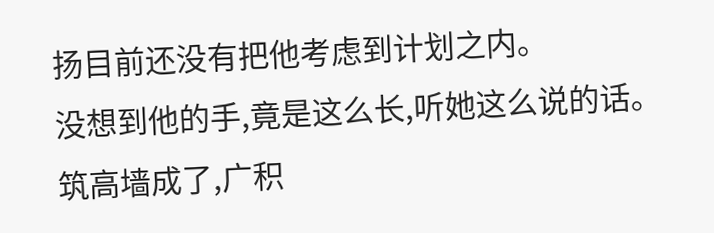扬目前还没有把他考虑到计划之内。
没想到他的手,竟是这么长,听她这么说的话。
筑高墙成了,广积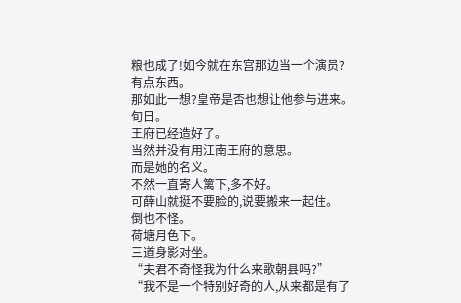粮也成了!如今就在东宫那边当一个演员?
有点东西。
那如此一想?皇帝是否也想让他参与进来。
旬日。
王府已经造好了。
当然并没有用江南王府的意思。
而是她的名义。
不然一直寄人篱下,多不好。
可薛山就挺不要脸的,说要搬来一起住。
倒也不怪。
荷塘月色下。
三道身影对坐。
“夫君不奇怪我为什么来歌朝县吗?”
“我不是一个特别好奇的人,从来都是有了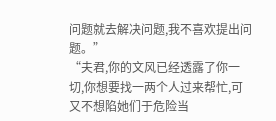问题就去解决问题,我不喜欢提出问题。”
“夫君,你的文风已经透露了你一切,你想要找一两个人过来帮忙,可又不想陷她们于危险当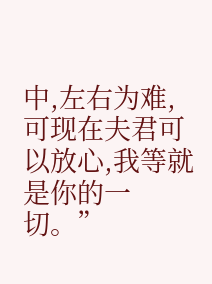中,左右为难,可现在夫君可以放心,我等就是你的一切。”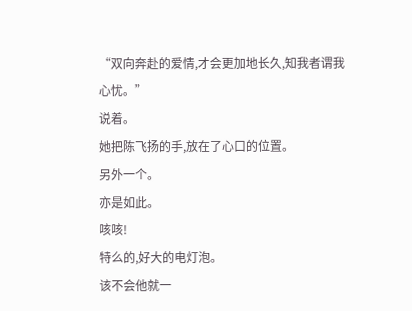“双向奔赴的爱情,才会更加地长久,知我者谓我心忧。”
说着。
她把陈飞扬的手,放在了心口的位置。
另外一个。
亦是如此。
咳咳!
特么的,好大的电灯泡。
该不会他就一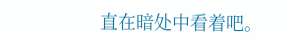直在暗处中看着吧。